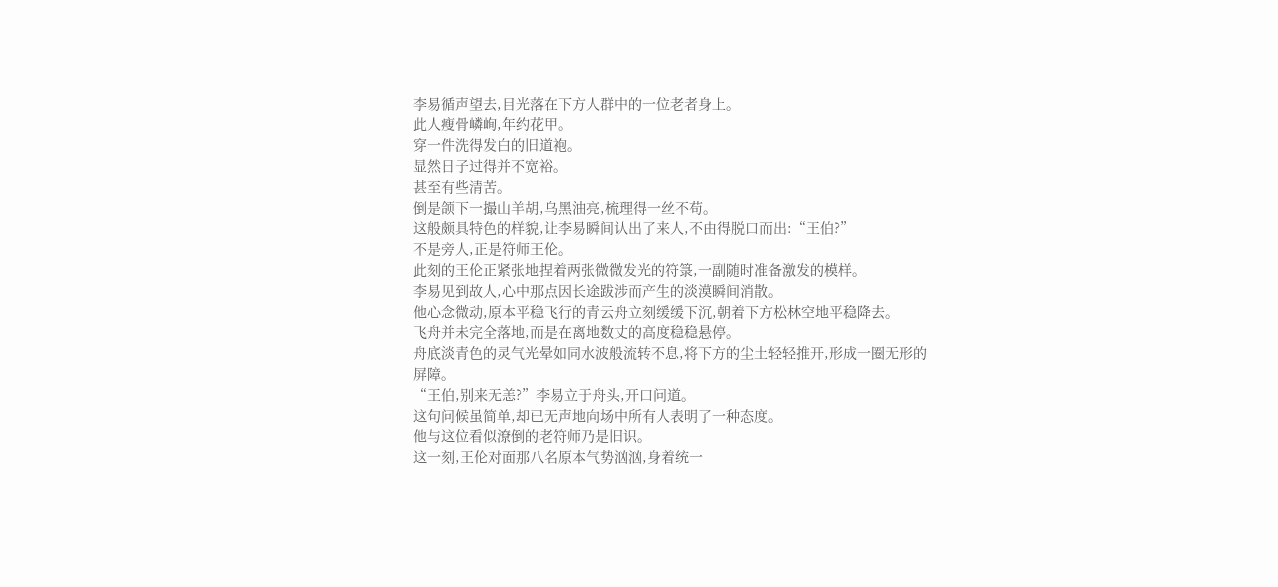李易循声望去,目光落在下方人群中的一位老者身上。
此人瘦骨嶙峋,年约花甲。
穿一件洗得发白的旧道袍。
显然日子过得并不宽裕。
甚至有些清苦。
倒是颌下一撮山羊胡,乌黑油亮,梳理得一丝不苟。
这般颇具特色的样貌,让李易瞬间认出了来人,不由得脱口而出:“王伯?”
不是旁人,正是符师王伦。
此刻的王伦正紧张地捏着两张微微发光的符箓,一副随时准备激发的模样。
李易见到故人,心中那点因长途跋涉而产生的淡漠瞬间消散。
他心念微动,原本平稳飞行的青云舟立刻缓缓下沉,朝着下方松林空地平稳降去。
飞舟并未完全落地,而是在离地数丈的高度稳稳悬停。
舟底淡青色的灵气光晕如同水波般流转不息,将下方的尘土轻轻推开,形成一圈无形的屏障。
“王伯,别来无恙?”李易立于舟头,开口问道。
这句问候虽简单,却已无声地向场中所有人表明了一种态度。
他与这位看似潦倒的老符师乃是旧识。
这一刻,王伦对面那八名原本气势汹汹,身着统一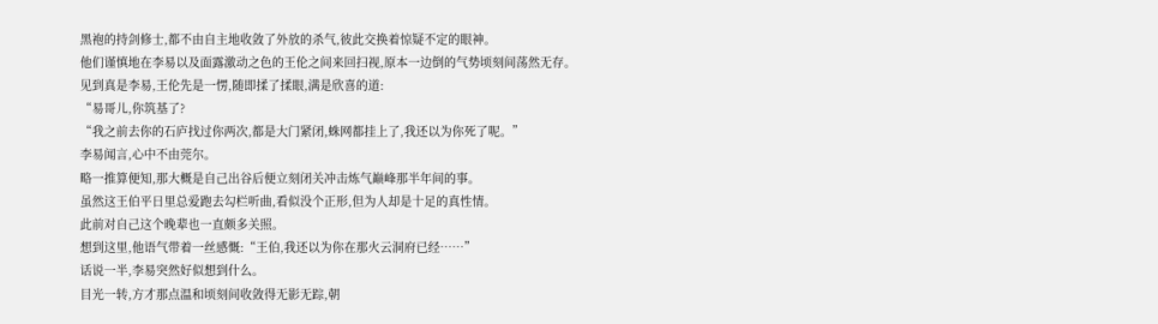黑袍的持剑修士,都不由自主地收敛了外放的杀气,彼此交换着惊疑不定的眼神。
他们谨慎地在李易以及面露激动之色的王伦之间来回扫视,原本一边倒的气势顷刻间荡然无存。
见到真是李易,王伦先是一愣,随即揉了揉眼,满是欣喜的道:
“易哥儿,你筑基了?
“我之前去你的石庐找过你两次,都是大门紧闭,蛛网都挂上了,我还以为你死了呢。”
李易闻言,心中不由莞尔。
略一推算便知,那大概是自己出谷后便立刻闭关冲击炼气巅峰那半年间的事。
虽然这王伯平日里总爱跑去勾栏听曲,看似没个正形,但为人却是十足的真性情。
此前对自己这个晚辈也一直颇多关照。
想到这里,他语气带着一丝感慨:“王伯,我还以为你在那火云洞府已经……”
话说一半,李易突然好似想到什么。
目光一转,方才那点温和顷刻间收敛得无影无踪,朝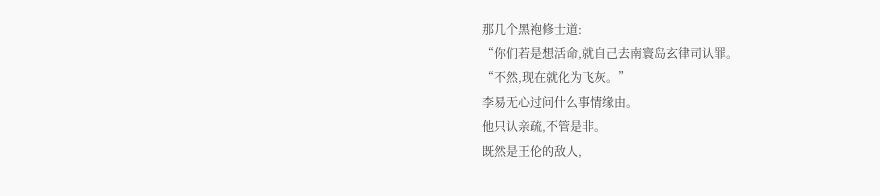那几个黑袍修士道:
“你们若是想活命,就自己去南寰岛玄律司认罪。
“不然,现在就化为飞灰。”
李易无心过问什么事情缘由。
他只认亲疏,不管是非。
既然是王伦的敌人,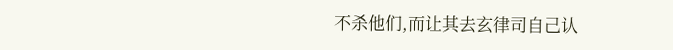不杀他们,而让其去玄律司自己认